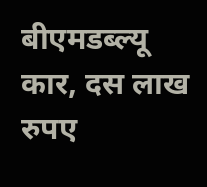बीएमडब्ल्यू कार, दस लाख रुपए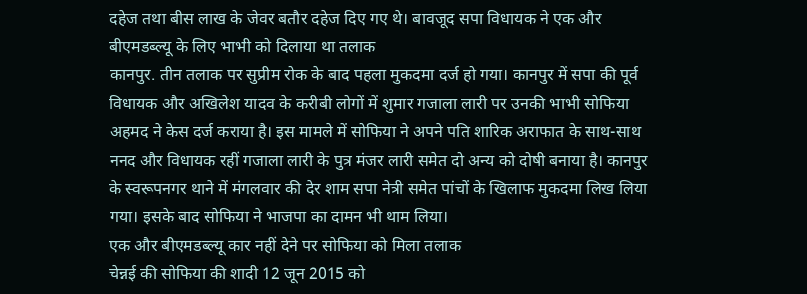दहेज तथा बीस लाख के जेवर बतौर दहेज दिए गए थे। बावजूद सपा विधायक ने एक और बीएमडब्ल्यू के लिए भाभी को दिलाया था तलाक
कानपुर. तीन तलाक पर सुप्रीम रोक के बाद पहला मुकदमा दर्ज हो गया। कानपुर में सपा की पूर्व विधायक और अखिलेश यादव के करीबी लोगों में शुमार गजाला लारी पर उनकी भाभी सोफिया अहमद ने केस दर्ज कराया है। इस मामले में सोफिया ने अपने पति शारिक अराफात के साथ-साथ ननद और विधायक रहीं गजाला लारी के पुत्र मंजर लारी समेत दो अन्य को दोषी बनाया है। कानपुर के स्वरूपनगर थाने में मंगलवार की देर शाम सपा नेत्री समेत पांचों के खिलाफ मुकदमा लिख लिया गया। इसके बाद सोफिया ने भाजपा का दामन भी थाम लिया।
एक और बीएमडब्ल्यू कार नहीं देने पर सोफिया को मिला तलाक
चेन्नई की सोफिया की शादी 12 जून 2015 को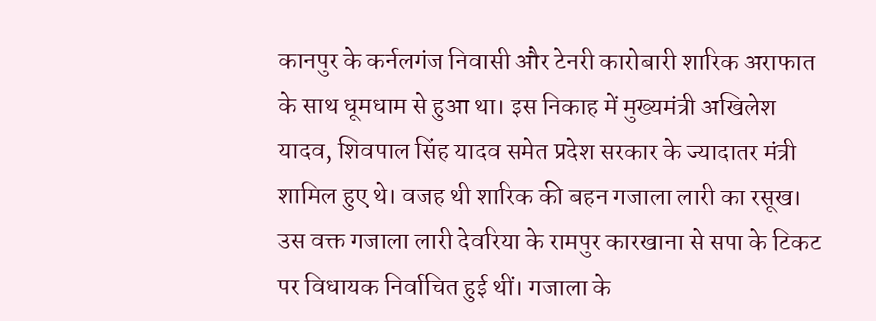कानपुर के कर्नलगंज निवासी और टेनरी कारोबारी शारिक अराफात के साथ धूमधाम से हुआ था। इस निकाह में मुख्यमंत्री अखिलेश यादव, शिवपाल सिंह यादव समेत प्रदेश सरकार के ज्यादातर मंत्री शामिल हुए थे। वजह थी शारिक की बहन गजाला लारी का रसूख। उस वक्त गजाला लारी देवरिया के रामपुर कारखाना से सपा के टिकट पर विधायक निर्वाचित हुई थीं। गजाला के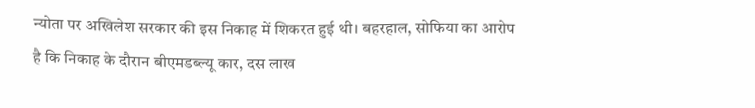न्योता पर अखिलेश सरकार की इस निकाह में शिकरत हुई थी। बहरहाल, सोफिया का आरोप है कि निकाह के दौरान बीएमडब्ल्यू कार, दस लाख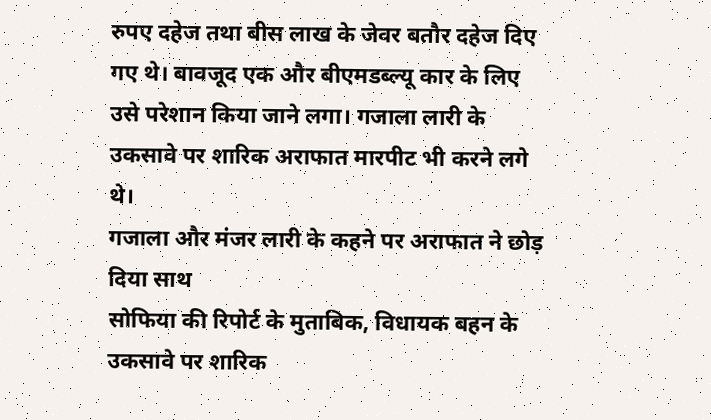रुपए दहेज तथा बीस लाख के जेवर बतौर दहेज दिए गए थे। बावजूद एक और बीएमडब्ल्यू कार के लिए उसे परेशान किया जाने लगा। गजाला लारी के उकसावे पर शारिक अराफात मारपीट भी करने लगे थे।
गजाला और मंजर लारी के कहने पर अराफात ने छोड़ दिया साथ
सोफिया की रिपोर्ट के मुताबिक, विधायक बहन के उकसावे पर शारिक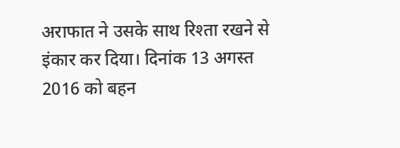अराफात ने उसके साथ रिश्ता रखने से इंकार कर दिया। दिनांक 13 अगस्त 2016 को बहन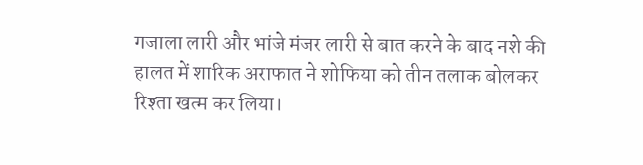गजाला लारी और भांजे मंजर लारी से बात करने के बाद नशे की हालत में शारिक अराफात ने शोफिया को तीन तलाक बोलकर रिश्ता खत्म कर लिया।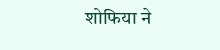शोफिया ने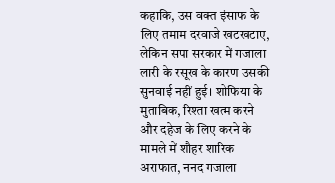कहाकि, उस वक्त इंसाफ के लिए तमाम दरवाजे खटखटाए, लेकिन सपा सरकार में गजाला लारी के रसूख के कारण उसकी सुनवाई नहीं हुई। शोफिया के मुताबिक, रिश्ता खत्म करने और दहेज के लिए करने के मामले में शौहर शारिक अराफात, ननद गजाला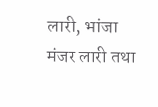लारी, भांजा मंजर लारी तथा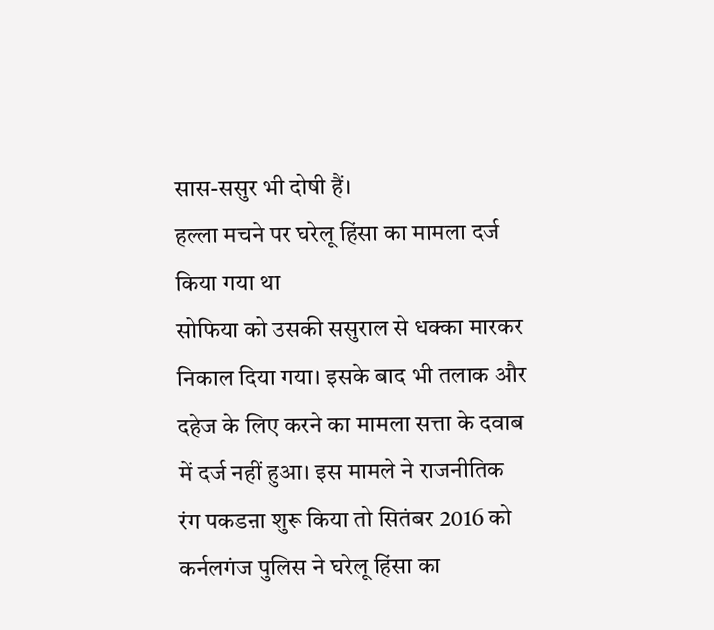सास-ससुर भी दोषी हैं।
हल्ला मचने पर घरेलू हिंसा का मामला दर्ज किया गया था
सोफिया को उसकी ससुराल से धक्का मारकर निकाल दिया गया। इसके बाद भी तलाक और दहेज के लिए करने का मामला सत्ता के दवाब में दर्ज नहीं हुआ। इस मामले ने राजनीतिक रंग पकडऩा शुरू किया तो सितंबर 2016 को कर्नलगंज पुलिस ने घरेलू हिंसा का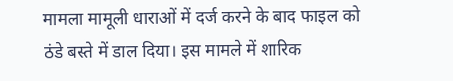मामला मामूली धाराओं में दर्ज करने के बाद फाइल को ठंडे बस्ते में डाल दिया। इस मामले में शारिक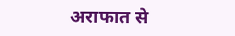अराफात से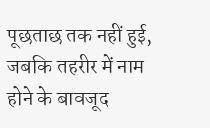पूछताछ तक नहीं हुई, जबकि तहरीर में नाम होने के बावजूद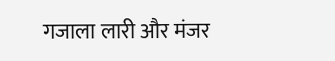गजाला लारी और मंजर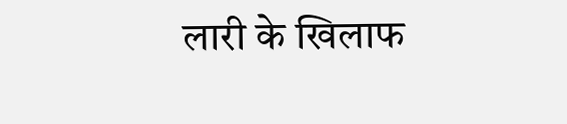लारी के खिलाफ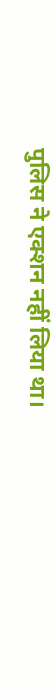पुलिस ने एक्शन नहीं लिया था।